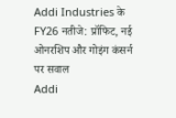Addi Industries के FY26 नतीजे: प्रॉफिट, नई ओनरशिप और गोइंग कंसर्न पर सवाल
Addi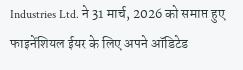Industries Ltd. ने 31 मार्च, 2026 को समाप्त हुए फाइनेंशियल ईयर के लिए अपने ऑडिटेड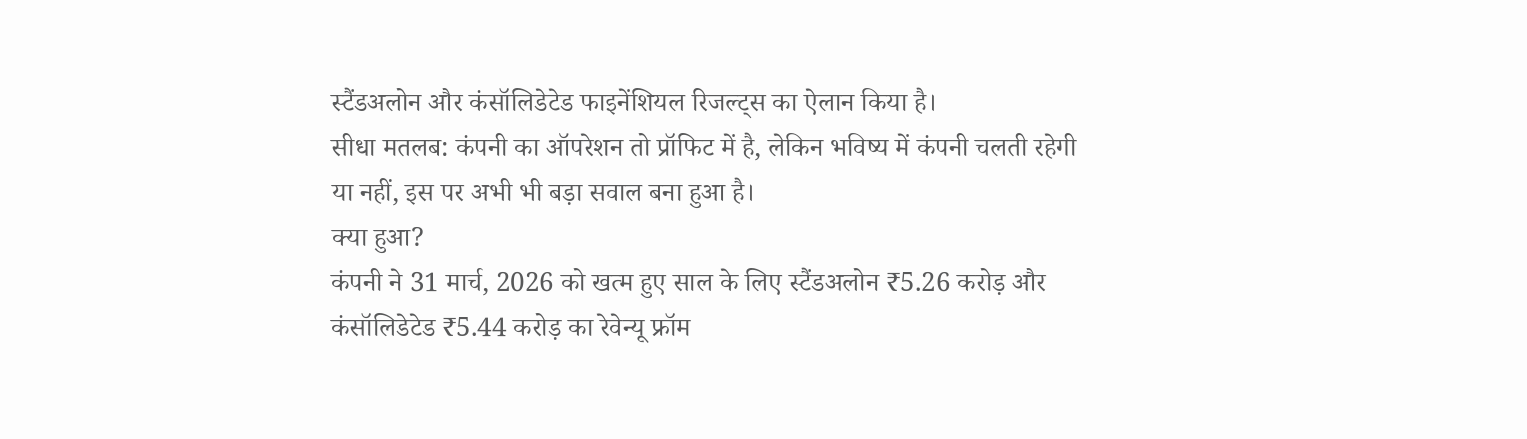स्टैंडअलोन और कंसॉलिडेटेड फाइनेंशियल रिजल्ट्स का ऐलान किया है।
सीधा मतलब: कंपनी का ऑपरेशन तो प्रॉफिट में है, लेकिन भविष्य में कंपनी चलती रहेगी या नहीं, इस पर अभी भी बड़ा सवाल बना हुआ है।
क्या हुआ?
कंपनी ने 31 मार्च, 2026 को खत्म हुए साल के लिए स्टैंडअलोन ₹5.26 करोड़ और कंसॉलिडेटेड ₹5.44 करोड़ का रेवेन्यू फ्रॉम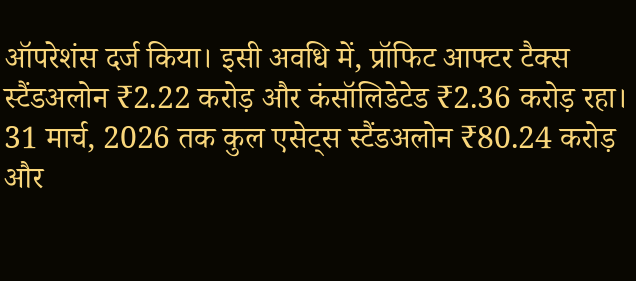ऑपरेशंस दर्ज किया। इसी अवधि में, प्रॉफिट आफ्टर टैक्स स्टैंडअलोन ₹2.22 करोड़ और कंसॉलिडेटेड ₹2.36 करोड़ रहा। 31 मार्च, 2026 तक कुल एसेट्स स्टैंडअलोन ₹80.24 करोड़ और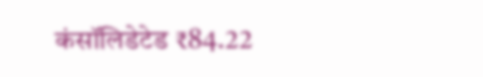कंसॉलिडेटेड ₹84.22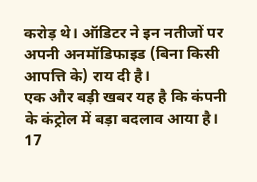करोड़ थे। ऑडिटर ने इन नतीजों पर अपनी अनमॉडिफाइड (बिना किसी आपत्ति के) राय दी है।
एक और बड़ी खबर यह है कि कंपनी के कंट्रोल में बड़ा बदलाव आया है। 17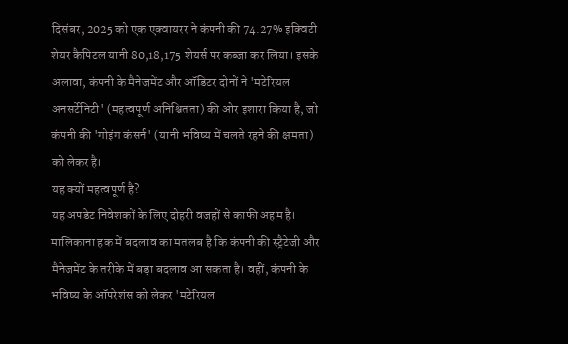दिसंबर, 2025 को एक एक्वायरर ने कंपनी की 74.27% इक्विटी शेयर कैपिटल यानी 80,18,175 शेयर्स पर कब्जा कर लिया। इसके अलावा, कंपनी के मैनेजमेंट और ऑडिटर दोनों ने 'मटेरियल अनसर्टेनिटी' (महत्वपूर्ण अनिश्चितता) की ओर इशारा किया है, जो कंपनी की 'गोइंग कंसर्न' (यानी भविष्य में चलते रहने की क्षमता) को लेकर है।
यह क्यों महत्वपूर्ण है?
यह अपडेट निवेशकों के लिए दोहरी वजहों से काफी अहम है। मालिकाना हक में बदलाव का मतलब है कि कंपनी की स्ट्रैटेजी और मैनेजमेंट के तरीके में बड़ा बदलाव आ सकता है। वहीं, कंपनी के भविष्य के ऑपरेशंस को लेकर 'मटेरियल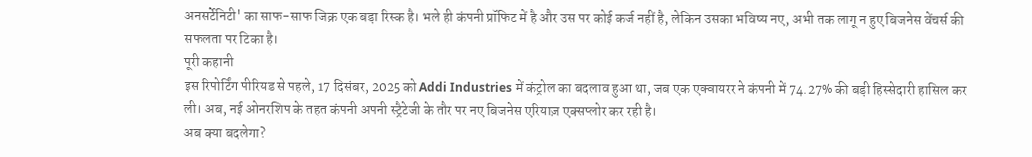अनसर्टेनिटी' का साफ-साफ जिक्र एक बड़ा रिस्क है। भले ही कंपनी प्रॉफिट में है और उस पर कोई कर्ज नहीं है, लेकिन उसका भविष्य नए, अभी तक लागू न हुए बिजनेस वेंचर्स की सफलता पर टिका है।
पूरी कहानी
इस रिपोर्टिंग पीरियड से पहले, 17 दिसंबर, 2025 को Addi Industries में कंट्रोल का बदलाव हुआ था, जब एक एक्वायरर ने कंपनी में 74.27% की बड़ी हिस्सेदारी हासिल कर ली। अब, नई ओनरशिप के तहत कंपनी अपनी स्ट्रैटेजी के तौर पर नए बिजनेस एरियाज़ एक्सप्लोर कर रही है।
अब क्या बदलेगा?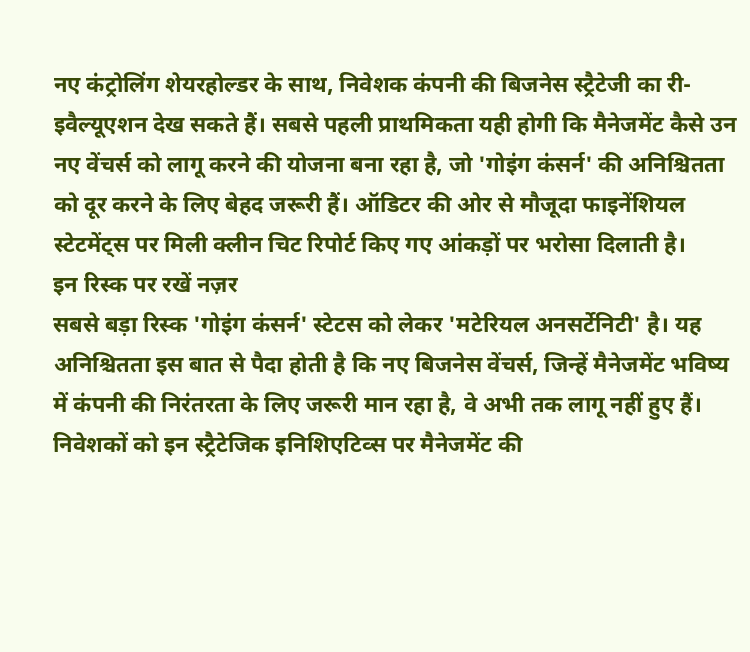नए कंट्रोलिंग शेयरहोल्डर के साथ, निवेशक कंपनी की बिजनेस स्ट्रैटेजी का री-इवैल्यूएशन देख सकते हैं। सबसे पहली प्राथमिकता यही होगी कि मैनेजमेंट कैसे उन नए वेंचर्स को लागू करने की योजना बना रहा है, जो 'गोइंग कंसर्न' की अनिश्चितता को दूर करने के लिए बेहद जरूरी हैं। ऑडिटर की ओर से मौजूदा फाइनेंशियल स्टेटमेंट्स पर मिली क्लीन चिट रिपोर्ट किए गए आंकड़ों पर भरोसा दिलाती है।
इन रिस्क पर रखें नज़र
सबसे बड़ा रिस्क 'गोइंग कंसर्न' स्टेटस को लेकर 'मटेरियल अनसर्टेनिटी' है। यह अनिश्चितता इस बात से पैदा होती है कि नए बिजनेस वेंचर्स, जिन्हें मैनेजमेंट भविष्य में कंपनी की निरंतरता के लिए जरूरी मान रहा है, वे अभी तक लागू नहीं हुए हैं। निवेशकों को इन स्ट्रैटेजिक इनिशिएटिव्स पर मैनेजमेंट की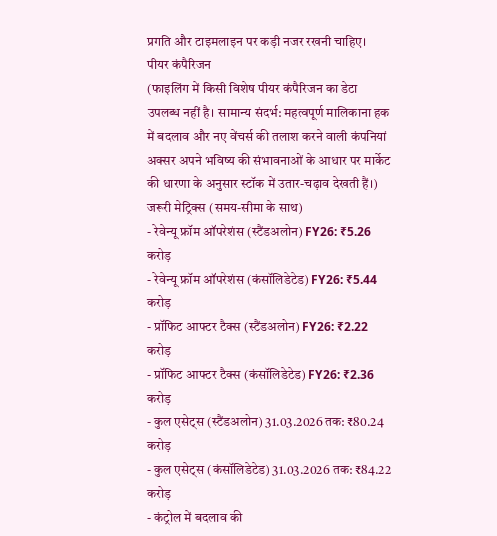प्रगति और टाइमलाइन पर कड़ी नजर रखनी चाहिए।
पीयर कंपैरिजन
(फाइलिंग में किसी विशेष पीयर कंपैरिजन का डेटा उपलब्ध नहीं है। सामान्य संदर्भ: महत्वपूर्ण मालिकाना हक में बदलाव और नए वेंचर्स की तलाश करने वाली कंपनियां अक्सर अपने भविष्य की संभावनाओं के आधार पर मार्केट की धारणा के अनुसार स्टॉक में उतार-चढ़ाव देखती हैं।)
जरूरी मेट्रिक्स (समय-सीमा के साथ)
- रेवेन्यू फ्रॉम ऑपरेशंस (स्टैंडअलोन) FY26: ₹5.26 करोड़
- रेवेन्यू फ्रॉम ऑपरेशंस (कंसॉलिडेटेड) FY26: ₹5.44 करोड़
- प्रॉफिट आफ्टर टैक्स (स्टैंडअलोन) FY26: ₹2.22 करोड़
- प्रॉफिट आफ्टर टैक्स (कंसॉलिडेटेड) FY26: ₹2.36 करोड़
- कुल एसेट्स (स्टैंडअलोन) 31.03.2026 तक: ₹80.24 करोड़
- कुल एसेट्स (कंसॉलिडेटेड) 31.03.2026 तक: ₹84.22 करोड़
- कंट्रोल में बदलाव की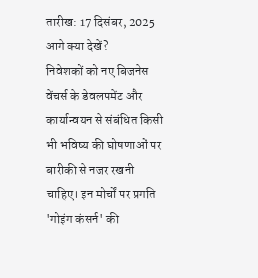तारीख: 17 दिसंबर, 2025
आगे क्या देखें?
निवेशकों को नए बिजनेस वेंचर्स के डेवलपमेंट और कार्यान्वयन से संबंधित किसी भी भविष्य की घोषणाओं पर बारीकी से नजर रखनी चाहिए। इन मोर्चों पर प्रगति 'गोइंग कंसर्न' की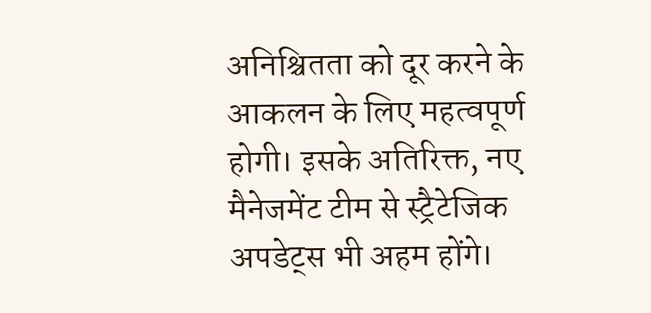अनिश्चितता को दूर करने के आकलन के लिए महत्वपूर्ण होगी। इसके अतिरिक्त, नए मैनेजमेंट टीम से स्ट्रैटेजिक अपडेट्स भी अहम होंगे।